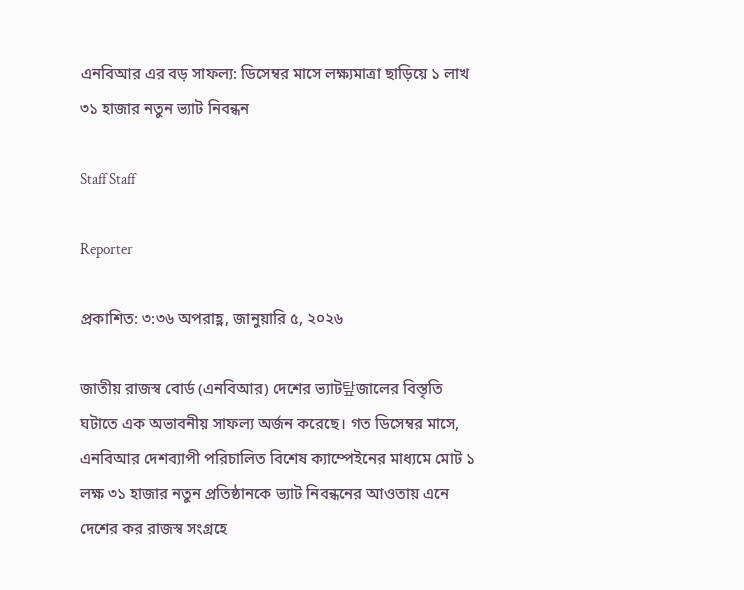এনবিআর এর বড় সাফল্য: ডিসেম্বর মাসে লক্ষ্যমাত্রা ছাড়িয়ে ১ লাখ ৩১ হাজার নতুন ভ্যাট নিবন্ধন

Staff Staff

Reporter

প্রকাশিত: ৩:৩৬ অপরাহ্ণ, জানুয়ারি ৫, ২০২৬

জাতীয় রাজস্ব বোর্ড (এনবিআর) দেশের ভ্যাট탚জালের বিস্তৃতি ঘটাতে এক অভাবনীয় সাফল্য অর্জন করেছে। গত ডিসেম্বর মাসে, এনবিআর দেশব্যাপী পরিচালিত বিশেষ ক্যাম্পেইনের মাধ্যমে মোট ১ লক্ষ ৩১ হাজার নতুন প্রতিষ্ঠানকে ভ্যাট নিবন্ধনের আওতায় এনে দেশের কর রাজস্ব সংগ্রহে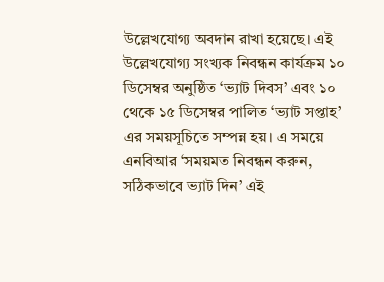উল্লেখযোগ্য অবদান রাখা হয়েছে। এই উল্লেখযোগ্য সংখ্যক নিবন্ধন কার্যক্রম ১০ ডিসেম্বর অনুষ্ঠিত ‘ভ্যাট দিবস’ এবং ১০ থেকে ১৫ ডিসেম্বর পালিত ‘ভ্যাট সপ্তাহ’ এর সময়সূচিতে সম্পন্ন হয়। এ সময়ে এনবিআর ‘সময়মত নিবন্ধন করুন, সঠিকভাবে ভ্যাট দিন’ এই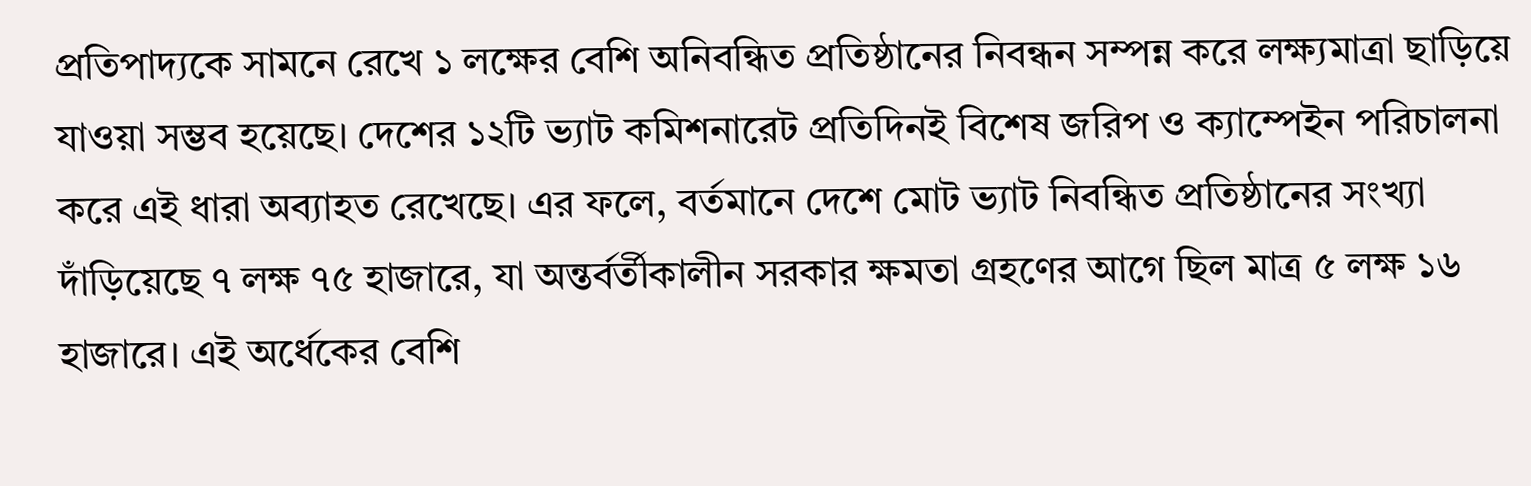প্রতিপাদ্যকে সামনে রেখে ১ লক্ষের বেশি অনিবন্ধিত প্রতিষ্ঠানের নিবন্ধন সম্পন্ন করে লক্ষ্যমাত্রা ছাড়িয়ে যাওয়া সম্ভব হয়েছে। দেশের ১২টি ভ্যাট কমিশনারেট প্রতিদিনই বিশেষ জরিপ ও ক্যাম্পেইন পরিচালনা করে এই ধারা অব্যাহত রেখেছে। এর ফলে, বর্তমানে দেশে মোট ভ্যাট নিবন্ধিত প্রতিষ্ঠানের সংখ্যা দাঁড়িয়েছে ৭ লক্ষ ৭৫ হাজারে, যা অন্তর্বর্তীকালীন সরকার ক্ষমতা গ্রহণের আগে ছিল মাত্র ৫ লক্ষ ১৬ হাজারে। এই অর্ধেকের বেশি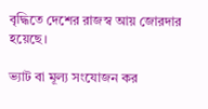বৃদ্ধিতে দেশের রাজস্ব আয় জোরদার হয়েছে।

ভ্যাট বা মূল্য সংযোজন কর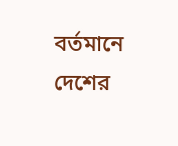বর্তমানে দেশের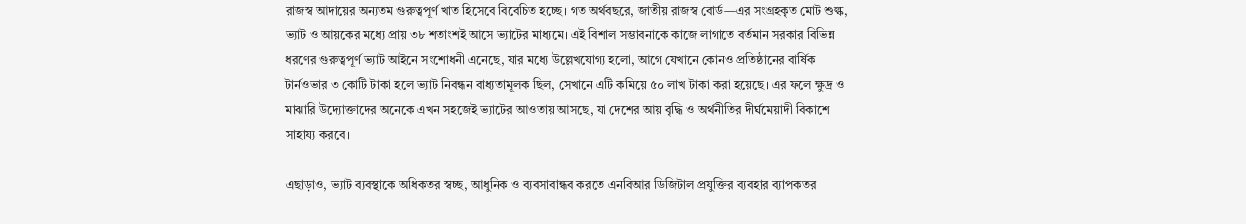রাজস্ব আদায়ের অন্যতম গুরুত্বপূর্ণ খাত হিসেবে বিবেচিত হচ্ছে। গত অর্থবছরে, জাতীয় রাজস্ব বোর্ড—এর সংগ্রহকৃত মোট শুল্ক, ভ্যাট ও আয়কের মধ্যে প্রায় ৩৮ শতাংশই আসে ভ্যাটের মাধ্যমে। এই বিশাল সম্ভাবনাকে কাজে লাগাতে বর্তমান সরকার বিভিন্ন ধরণের গুরুত্বপূর্ণ ভ্যাট আইনে সংশোধনী এনেছে, যার মধ্যে উল্লেখযোগ্য হলো, আগে যেখানে কোনও প্রতিষ্ঠানের বার্ষিক টার্নওভার ৩ কোটি টাকা হলে ভ্যাট নিবন্ধন বাধ্যতামূলক ছিল, সেখানে এটি কমিয়ে ৫০ লাখ টাকা করা হয়েছে। এর ফলে ক্ষুদ্র ও মাঝারি উদ্যোক্তাদের অনেকে এখন সহজেই ভ্যাটের আওতায় আসছে, যা দেশের আয় বৃদ্ধি ও অর্থনীতির দীর্ঘমেয়াদী বিকাশে সাহায্য করবে।

এছাড়াও, ভ্যাট ব্যবস্থাকে অধিকতর স্বচ্ছ, আধুনিক ও ব্যবসাবান্ধব করতে এনবিআর ডিজিটাল প্রযুক্তির ব্যবহার ব্যাপকতর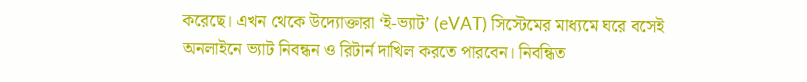করেছে। এখন থেকে উদ্যোক্তারা ‘ই-ভ্যাট’ (eVAT) সিস্টেমের মাধ্যমে ঘরে বসেই অনলাইনে ভ্যাট নিবন্ধন ও রিটার্ন দাখিল করতে পারবেন। নিবন্ধিত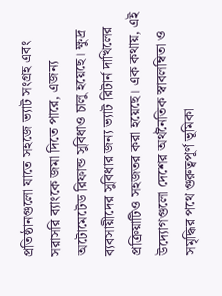প্রতিষ্ঠানগুলো যাতে সহজে ভ্যাট সংগ্রহ এবং সরাসরি ব্যাংকে জমা দিতে পারে, এজন্য অটোমেটেড রিফান্ড সুবিধাও চালু হয়েছে। ক্ষুদ্র ব্যবসায়ীদের সুবিধার জন্য ভ্যাট রিটার্ন দাখিলের প্রক্রিয়াটিও সহজতর করা হয়েছে। এক কথায়, এই উদ্যোগগুলো দেশের অর্থনৈতিক স্বাবলম্বিতা ও সমৃদ্ধির পথে গুরুত্বপূর্ণ ভূমিকা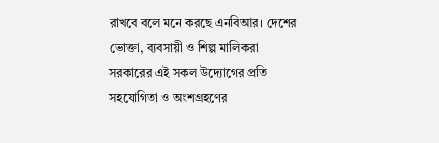রাখবে বলে মনে করছে এনবিআর। দেশের ভোক্তা, ব্যবসায়ী ও শিল্প মালিকরা সরকারের এই সকল উদ্যোগের প্রতি সহযোগিতা ও অংশগ্রহণের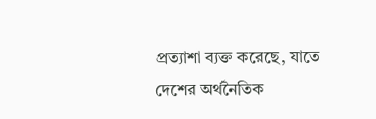প্রত্যাশা ব্যক্ত করেছে, যাতে দেশের অর্থনৈতিক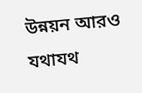উন্নয়ন আরও যথাযথ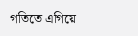গতিতে এগিয়ে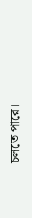চলতে পারে।